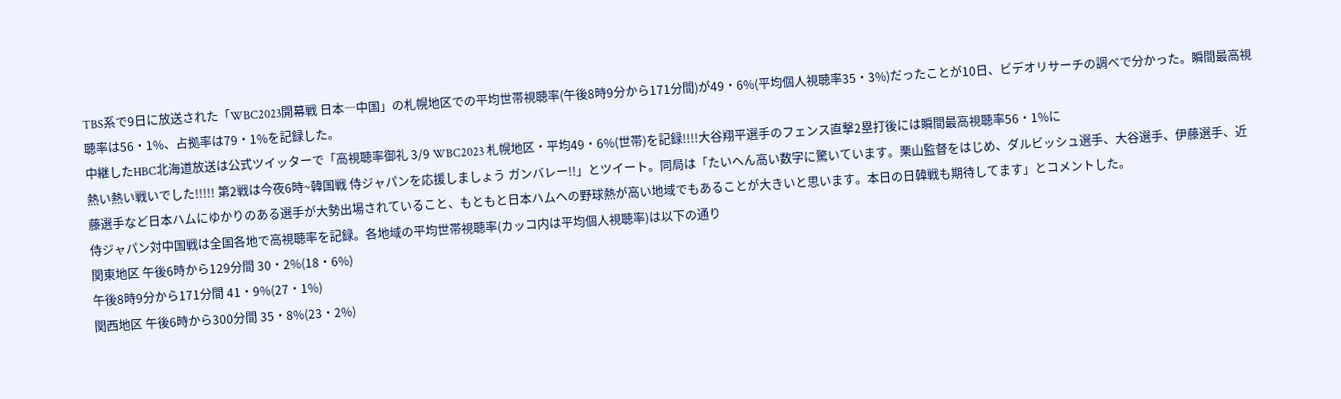TBS系で9日に放送された「WBC2023開幕戦 日本―中国」の札幌地区での平均世帯視聴率(午後8時9分から171分間)が49・6%(平均個人視聴率35・3%)だったことが10日、ビデオリサーチの調べで分かった。瞬間最高視聴率は56・1%、占拠率は79・1%を記録した。
中継したHBC北海道放送は公式ツイッターで「高視聴率御礼 3/9 WBC2023 札幌地区・平均49・6%(世帯)を記録!!!!大谷翔平選手のフェンス直撃2塁打後には瞬間最高視聴率56・1%に
熱い熱い戦いでした!!!!! 第2戦は今夜6時~韓国戦 侍ジャパンを応援しましょう ガンバレー!!」とツイート。同局は「たいへん高い数字に驚いています。栗山監督をはじめ、ダルビッシュ選手、大谷選手、伊藤選手、近藤選手など日本ハムにゆかりのある選手が大勢出場されていること、もともと日本ハムへの野球熱が高い地域でもあることが大きいと思います。本日の日韓戦も期待してます」とコメントした。
侍ジャパン対中国戦は全国各地で高視聴率を記録。各地域の平均世帯視聴率(カッコ内は平均個人視聴率)は以下の通り
関東地区 午後6時から129分間 30・2%(18・6%)
午後8時9分から171分間 41・9%(27・1%)
関西地区 午後6時から300分間 35・8%(23・2%)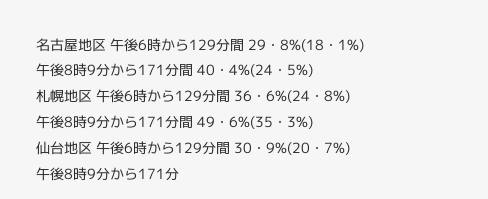名古屋地区 午後6時から129分間 29・8%(18・1%)
午後8時9分から171分間 40・4%(24・5%)
札幌地区 午後6時から129分間 36・6%(24・8%)
午後8時9分から171分間 49・6%(35・3%)
仙台地区 午後6時から129分間 30・9%(20・7%)
午後8時9分から171分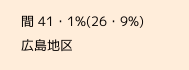間 41・1%(26・9%)
広島地区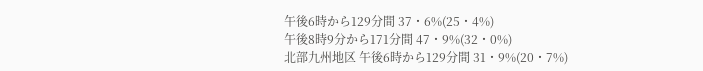午後6時から129分間 37・6%(25・4%)
午後8時9分から171分間 47・9%(32・0%)
北部九州地区 午後6時から129分間 31・9%(20・7%)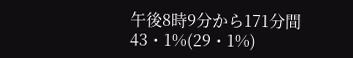午後8時9分から171分間 43・1%(29・1%)